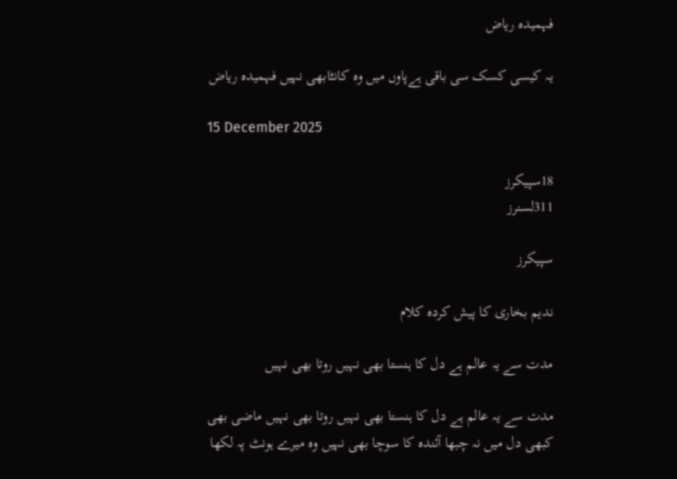فہمیدہ ریاض

یہ کیسی کسک سی باقی ہےپاوں میں وہ کانٹابھی نہیں فہمیدہ ریاض

15 December 2025

18سپیکرز
311لسنرز

سپیکرز

ندیم بخاری کا پیش کردہ کلام

مدت سے یہ عالم ہے دل کا ہنستا بھی نہیں روتا بھی نہیں

مدت سے یہ عالم ہے دل کا ہنستا بھی نہیں روتا بھی نہیں ماضی بھی کبھی دل میں نہ چبھا آئندہ کا سوچا بھی نہیں وہ میرے ہونٹ پہ لکھا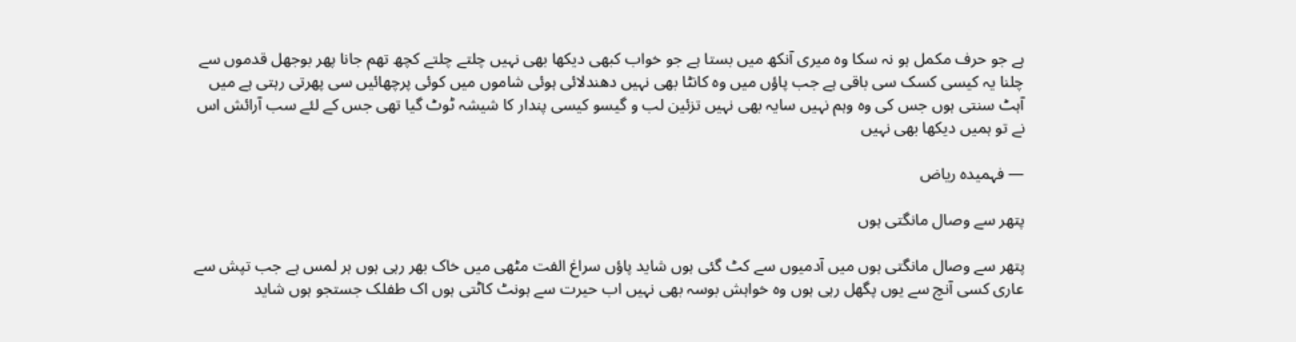ہے جو حرف مکمل ہو نہ سکا وہ میری آنکھ میں بستا ہے جو خواب کبھی دیکھا بھی نہیں چلتے چلتے کچھ تھم جانا پھر بوجھل قدموں سے چلنا یہ کیسی کسک سی باقی ہے جب پاؤں میں وہ کانٹا بھی نہیں دھندلائی ہوئی شاموں میں کوئی پرچھائیں سی پھرتی رہتی ہے میں آہٹ سنتی ہوں جس کی وہ وہم نہیں سایہ بھی نہیں تزئین لب و گیسو کیسی پندار کا شیشہ ٹوٹ گیا تھی جس کے لئے سب آرائش اس نے تو ہمیں دیکھا بھی نہیں

— فہمیدہ ریاض

پتھر سے وصال مانگتی ہوں

پتھر سے وصال مانگتی ہوں میں آدمیوں سے کٹ گئی ہوں شاید پاؤں سراغ الفت مٹھی میں خاک بھر رہی ہوں ہر لمس ہے جب تپش سے عاری کسی آنچ سے یوں پگھل رہی ہوں وہ خواہش بوسہ بھی نہیں اب حیرت سے ہونٹ کاٹتی ہوں اک طفلک جستجو ہوں شاید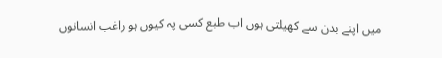میں اپنے بدن سے کھیلتی ہوں اب طبع کسی پہ کیوں ہو راغب انسانوں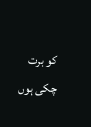کو برت چکی ہوں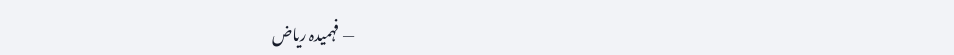— فہمیدہ ریاض